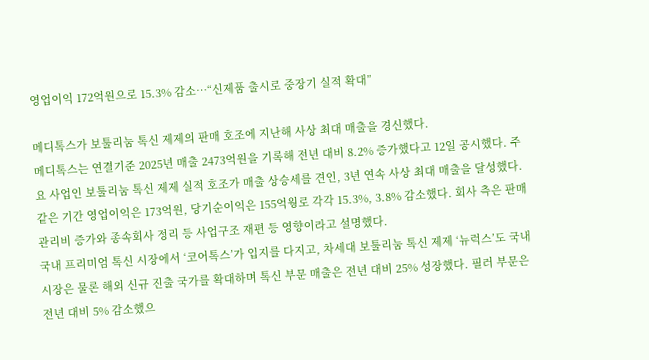영업이익 172억원으로 15.3% 감소⋯“신제품 출시로 중장기 실적 확대”

메디톡스가 보툴리눔 톡신 제제의 판매 호조에 지난해 사상 최대 매출을 경신했다.
메디톡스는 연결기준 2025년 매출 2473억원을 기록해 전년 대비 8.2% 증가했다고 12일 공시했다. 주요 사업인 보툴리눔 톡신 제제 실적 호조가 매출 상승세를 견인, 3년 연속 사상 최대 매출을 달성했다.
같은 기간 영업이익은 173억원, 당기순이익은 155억웡로 각각 15.3%, 3.8% 감소했다. 회사 측은 판매관리비 증가와 종속회사 정리 등 사업구조 재편 등 영향이라고 설명했다.
국내 프리미엄 톡신 시장에서 ‘코어톡스’가 입지를 다지고, 차세대 보툴리눔 톡신 제제 ‘뉴럭스’도 국내 시장은 물론 해외 신규 진출 국가를 확대하며 톡신 부문 매출은 전년 대비 25% 성장했다. 필러 부문은 전년 대비 5% 감소했으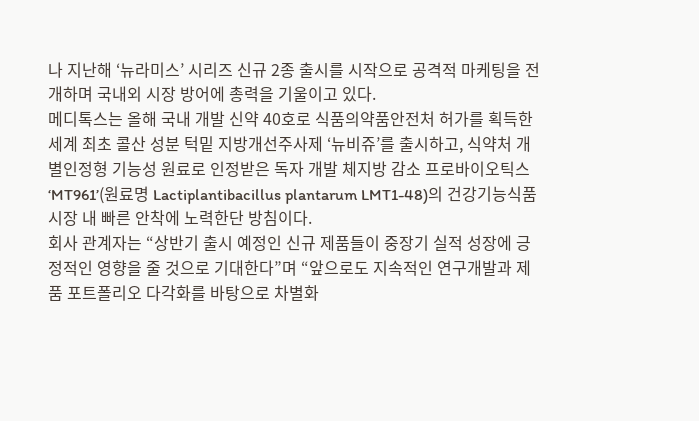나 지난해 ‘뉴라미스’ 시리즈 신규 2종 출시를 시작으로 공격적 마케팅을 전개하며 국내외 시장 방어에 총력을 기울이고 있다.
메디톡스는 올해 국내 개발 신약 40호로 식품의약품안전처 허가를 획득한 세계 최초 콜산 성분 턱밑 지방개선주사제 ‘뉴비쥬’를 출시하고, 식약처 개별인정형 기능성 원료로 인정받은 독자 개발 체지방 감소 프로바이오틱스 ‘MT961’(원료명 Lactiplantibacillus plantarum LMT1-48)의 건강기능식품 시장 내 빠른 안착에 노력한단 방침이다.
회사 관계자는 “상반기 출시 예정인 신규 제품들이 중장기 실적 성장에 긍정적인 영향을 줄 것으로 기대한다”며 “앞으로도 지속적인 연구개발과 제품 포트폴리오 다각화를 바탕으로 차별화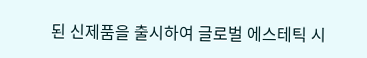된 신제품을 출시하여 글로벌 에스테틱 시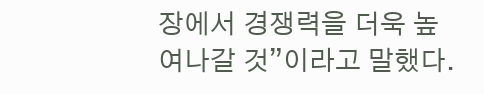장에서 경쟁력을 더욱 높여나갈 것”이라고 말했다.